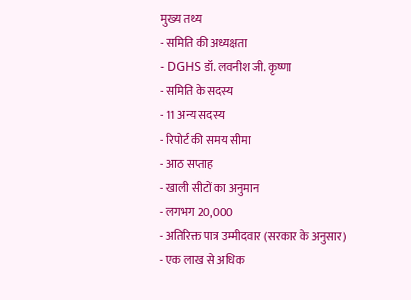मुख्य तथ्य
- समिति की अध्यक्षता
- DGHS डॉ. लवनीश जी. कृष्णा
- समिति के सदस्य
- 11 अन्य सदस्य
- रिपोर्ट की समय सीमा
- आठ सप्ताह
- खाली सीटों का अनुमान
- लगभग 20,000
- अतिरिक्त पात्र उम्मीदवार (सरकार के अनुसार)
- एक लाख से अधिक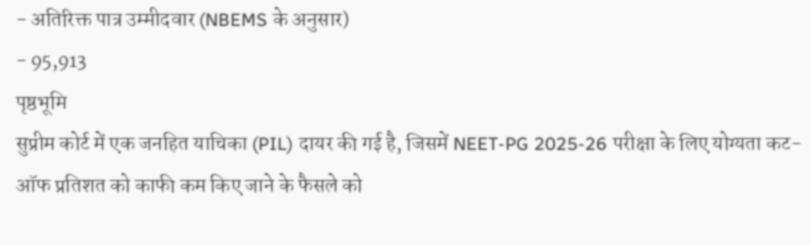- अतिरिक्त पात्र उम्मीदवार (NBEMS के अनुसार)
- 95,913
पृष्ठभूमि
सुप्रीम कोर्ट में एक जनहित याचिका (PIL) दायर की गई है, जिसमें NEET-PG 2025-26 परीक्षा के लिए योग्यता कट-ऑफ प्रतिशत को काफी कम किए जाने के फैसले को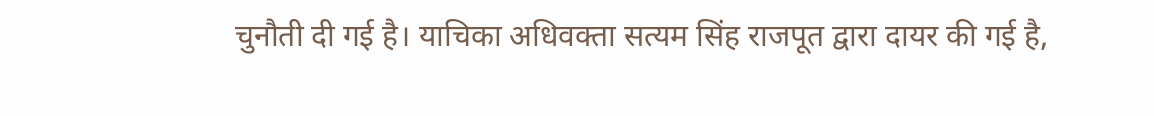चुनौती दी गई है। याचिका अधिवक्ता सत्यम सिंह राजपूत द्वारा दायर की गई है,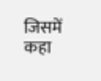जिसमें कहा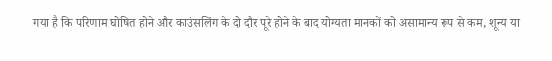गया है कि परिणाम घोषित होने और काउंसलिंग के दो दौर पूरे होने के बाद योग्यता मानकों को असामान्य रूप से कम, शून्य या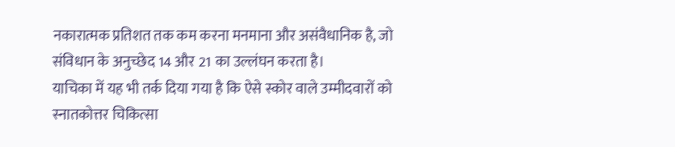नकारात्मक प्रतिशत तक कम करना मनमाना और असंवैधानिक है, जो संविधान के अनुच्छेद 14 और 21 का उल्लंघन करता है।
याचिका में यह भी तर्क दिया गया है कि ऐसे स्कोर वाले उम्मीदवारों को स्नातकोत्तर चिकित्सा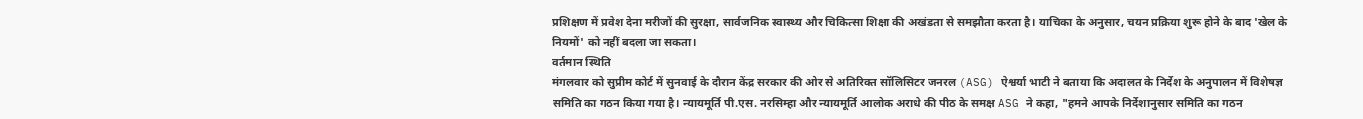प्रशिक्षण में प्रवेश देना मरीजों की सुरक्षा, सार्वजनिक स्वास्थ्य और चिकित्सा शिक्षा की अखंडता से समझौता करता है। याचिका के अनुसार, चयन प्रक्रिया शुरू होने के बाद 'खेल के नियमों' को नहीं बदला जा सकता।
वर्तमान स्थिति
मंगलवार को सुप्रीम कोर्ट में सुनवाई के दौरान केंद्र सरकार की ओर से अतिरिक्त सॉलिसिटर जनरल (ASG) ऐश्वर्या भाटी ने बताया कि अदालत के निर्देश के अनुपालन में विशेषज्ञ समिति का गठन किया गया है। न्यायमूर्ति पी.एस. नरसिम्हा और न्यायमूर्ति आलोक अराधे की पीठ के समक्ष ASG ने कहा, "हमने आपके निर्देशानुसार समिति का गठन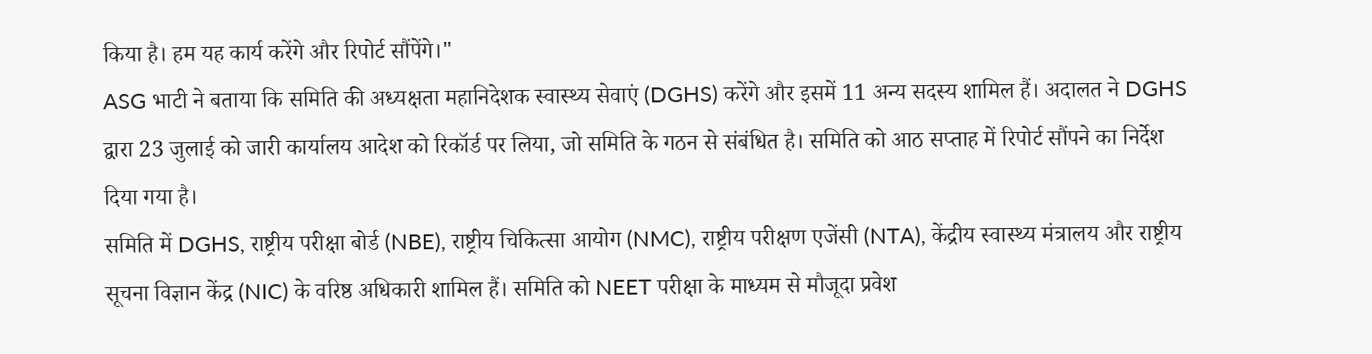किया है। हम यह कार्य करेंगे और रिपोर्ट सौंपेंगे।"
ASG भाटी ने बताया कि समिति की अध्यक्षता महानिदेशक स्वास्थ्य सेवाएं (DGHS) करेंगे और इसमें 11 अन्य सदस्य शामिल हैं। अदालत ने DGHS द्वारा 23 जुलाई को जारी कार्यालय आदेश को रिकॉर्ड पर लिया, जो समिति के गठन से संबंधित है। समिति को आठ सप्ताह में रिपोर्ट सौंपने का निर्देश दिया गया है।
समिति में DGHS, राष्ट्रीय परीक्षा बोर्ड (NBE), राष्ट्रीय चिकित्सा आयोग (NMC), राष्ट्रीय परीक्षण एजेंसी (NTA), केंद्रीय स्वास्थ्य मंत्रालय और राष्ट्रीय सूचना विज्ञान केंद्र (NIC) के वरिष्ठ अधिकारी शामिल हैं। समिति को NEET परीक्षा के माध्यम से मौजूदा प्रवेश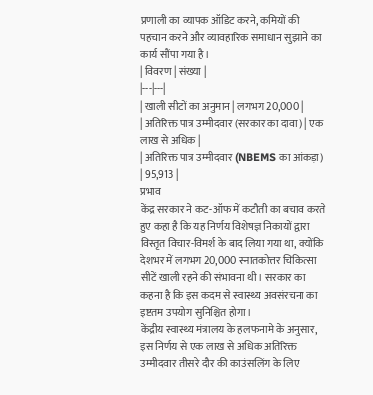प्रणाली का व्यापक ऑडिट करने, कमियों की पहचान करने और व्यावहारिक समाधान सुझाने का कार्य सौंपा गया है।
| विवरण | संख्या |
|---|---|
| खाली सीटों का अनुमान | लगभग 20,000 |
| अतिरिक्त पात्र उम्मीदवार (सरकार का दावा) | एक लाख से अधिक |
| अतिरिक्त पात्र उम्मीदवार (NBEMS का आंकड़ा) | 95,913 |
प्रभाव
केंद्र सरकार ने कट-ऑफ में कटौती का बचाव करते हुए कहा है कि यह निर्णय विशेषज्ञ निकायों द्वारा विस्तृत विचार-विमर्श के बाद लिया गया था, क्योंकि देशभर में लगभग 20,000 स्नातकोत्तर चिकित्सा सीटें खाली रहने की संभावना थी। सरकार का कहना है कि इस कदम से स्वास्थ्य अवसंरचना का इष्टतम उपयोग सुनिश्चित होगा।
केंद्रीय स्वास्थ्य मंत्रालय के हलफनामे के अनुसार, इस निर्णय से एक लाख से अधिक अतिरिक्त उम्मीदवार तीसरे दौर की काउंसलिंग के लिए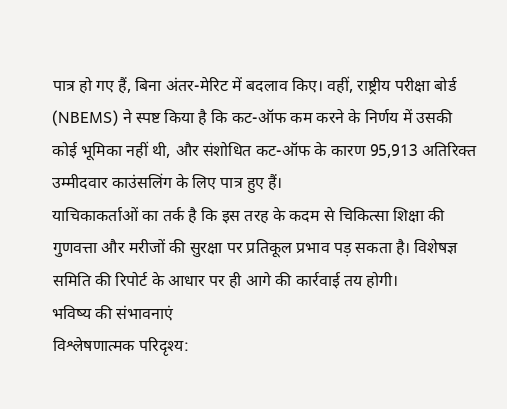पात्र हो गए हैं, बिना अंतर-मेरिट में बदलाव किए। वहीं, राष्ट्रीय परीक्षा बोर्ड (NBEMS) ने स्पष्ट किया है कि कट-ऑफ कम करने के निर्णय में उसकी कोई भूमिका नहीं थी, और संशोधित कट-ऑफ के कारण 95,913 अतिरिक्त उम्मीदवार काउंसलिंग के लिए पात्र हुए हैं।
याचिकाकर्ताओं का तर्क है कि इस तरह के कदम से चिकित्सा शिक्षा की गुणवत्ता और मरीजों की सुरक्षा पर प्रतिकूल प्रभाव पड़ सकता है। विशेषज्ञ समिति की रिपोर्ट के आधार पर ही आगे की कार्रवाई तय होगी।
भविष्य की संभावनाएं
विश्लेषणात्मक परिदृश्य: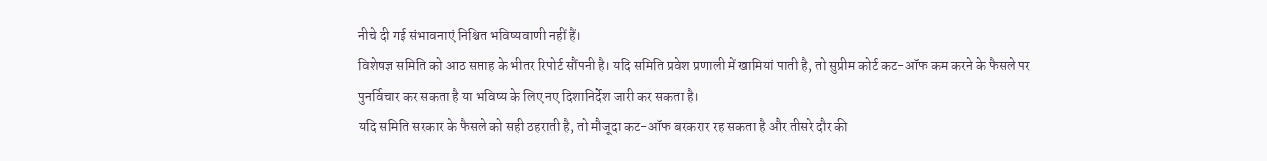नीचे दी गई संभावनाएं निश्चित भविष्यवाणी नहीं हैं।
विशेषज्ञ समिति को आठ सप्ताह के भीतर रिपोर्ट सौंपनी है। यदि समिति प्रवेश प्रणाली में खामियां पाती है, तो सुप्रीम कोर्ट कट-ऑफ कम करने के फैसले पर पुनर्विचार कर सकता है या भविष्य के लिए नए दिशानिर्देश जारी कर सकता है।
यदि समिति सरकार के फैसले को सही ठहराती है, तो मौजूदा कट-ऑफ बरकरार रह सकता है और तीसरे दौर की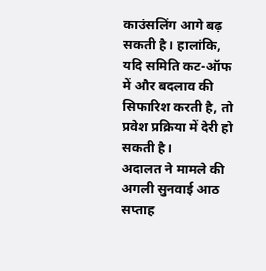काउंसलिंग आगे बढ़ सकती है। हालांकि, यदि समिति कट-ऑफ में और बदलाव की सिफारिश करती है, तो प्रवेश प्रक्रिया में देरी हो सकती है।
अदालत ने मामले की अगली सुनवाई आठ सप्ताह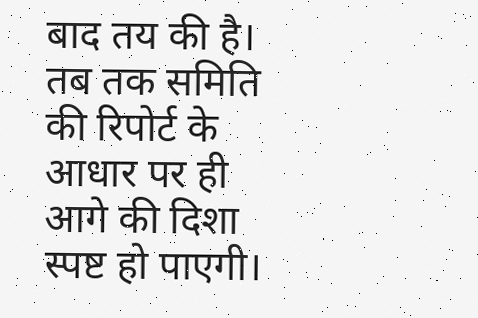बाद तय की है। तब तक समिति की रिपोर्ट के आधार पर ही आगे की दिशा स्पष्ट हो पाएगी।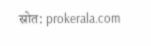स्रोत: prokerala.com